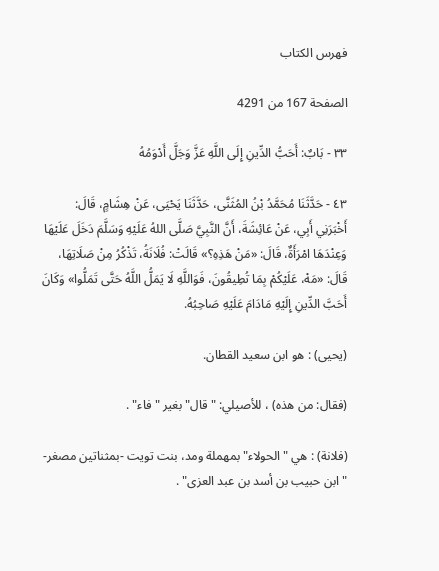فهرس الكتاب

الصفحة 167 من 4291

٣٣ - بَابٌ: أَحَبُّ الدِّينِ إِلَى اللَّهِ عَزَّ وَجَلَّ أَدْوَمُهُ

٤٣ - حَدَّثَنَا مُحَمَّدُ بْنُ المُثَنَّى، حَدَّثَنَا يَحْيَى، عَنْ هِشَامٍ، قَالَ: أَخْبَرَنِي أَبِي، عَنْ عَائِشَةَ، أَنَّ النَّبِيَّ صَلَّى اللهُ عَلَيْهِ وَسَلَّمَ دَخَلَ عَلَيْهَا وَعِنْدَهَا امْرَأَةٌ، قَالَ: «مَنْ هَذِهِ؟» قَالَتْ: فُلَانَةُ، تَذْكُرُ مِنْ صَلَاتِهَا، قَالَ: «مَهْ، عَلَيْكُمْ بِمَا تُطِيقُونَ، فَوَاللَّهِ لَا يَمَلُّ اللَّهُ حَتَّى تَمَلُّوا» وَكَانَ أَحَبَّ الدِّينِ إِلَيْهِ مَادَامَ عَلَيْهِ صَاحِبُهُ.

(يحيى) : هو ابن سعيد القطان.

(فقال: من هذه) ، للأصيلي: "قال" بغير "فاء" .

(فلانة) : هي "الحولاء" بمهملة ومد، بنت تويت -بمثناتين مصغر- "ابن حبيب بن أسد بن عبد العزى" .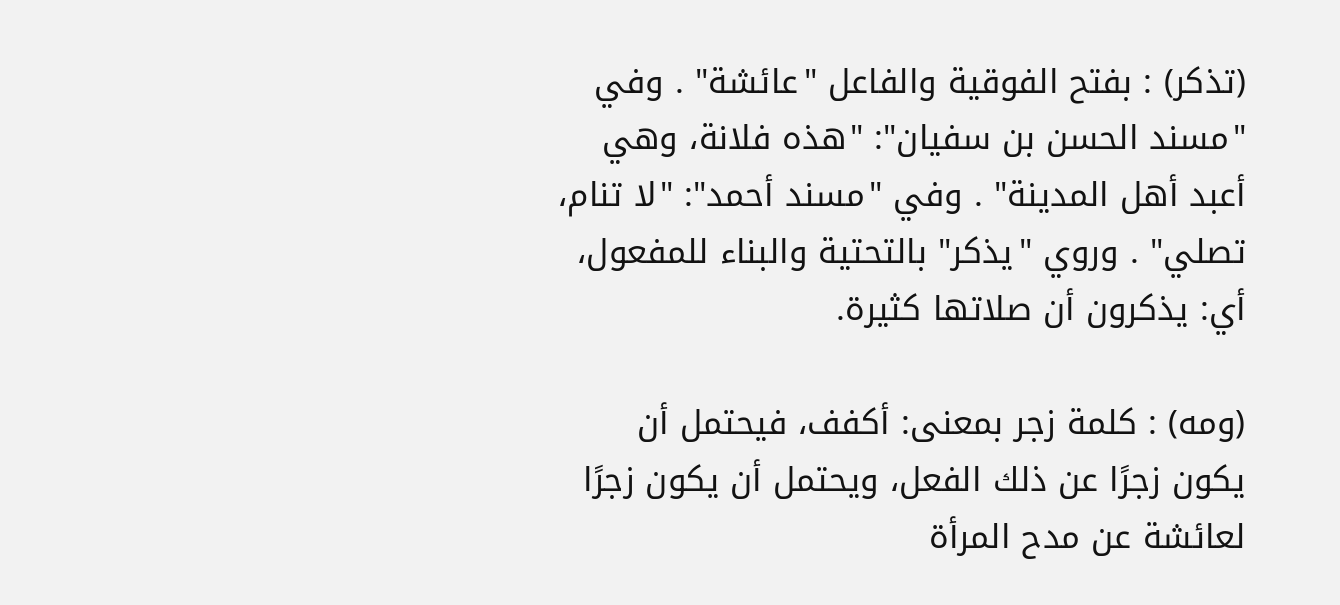(تذكر) : بفتح الفوقية والفاعل "عائشة" . وفي "مسند الحسن بن سفيان": "هذه فلانة، وهي أعبد أهل المدينة" . وفي "مسند أحمد": "لا تنام، تصلي" . وروي "يذكر" بالتحتية والبناء للمفعول، أي: يذكرون أن صلاتها كثيرة.

(ومه) : كلمة زجر بمعنى: أكفف، فيحتمل أن يكون زجرًا عن ذلك الفعل، ويحتمل أن يكون زجرًا لعائشة عن مدح المرأة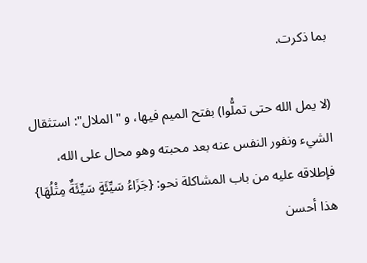بما ذكرت.

(لا يمل الله حتى تملُّوا) بفتح الميم فيها، و "الملال": استثقال الشيء ونفور النفس عنه بعد محبته وهو محال على الله، فإطلاقه عليه من باب المشاكلة نحو: {جَزَاءُ سَيِّئَةٍ سَيِّئَةٌ مِثْلُهَا} هذا أحسن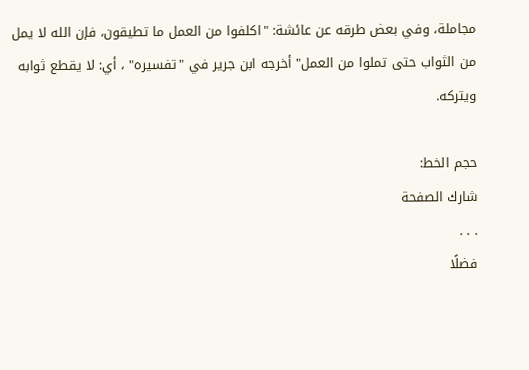مجاملة، وفي بعض طرقه عن عائشة: "اكلفوا من العمل ما تطيقون، فإن الله لا يمل من الثواب حتى تملوا من العمل" أخرجه ابن جرير في "تفسيره" ، أي: لا يقطع ثوابه ويتركه.

حجم الخط:
شارك الصفحة
. . .
فضلًا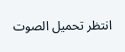انتظر تحميل الصوت